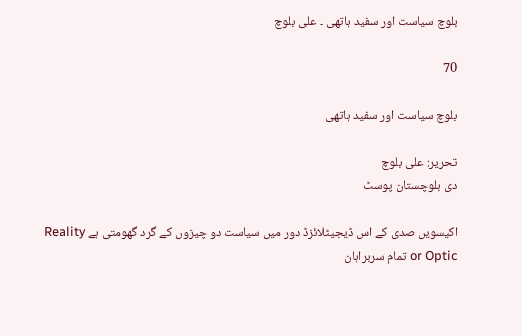بلوچ سیاست اور سفید ہاتھی ۔ علی بلوچ

70

بلوچ سیاست اور سفید ہاتھی

تحریر: علی بلوچ
دی بلوچستان پوسٹ

اکیسویں صدی کے اس ڈیجیٹلائزڈ دور میں سیاست دو چیزوں کے گرد گھومتی ہے Reality or Optic تمام سربراہان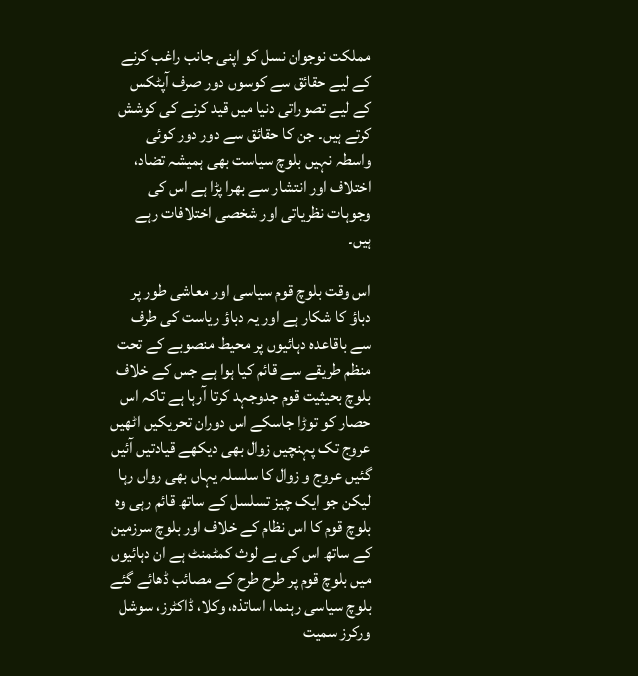مملکت نوجوان نسل کو اپنی جانب راغب کرنے کے لیے حقائق سے کوسوں دور صرف آپٹکس کے لیے تصوراتی دنیا میں قید کرنے کی کوشش کرتے ہیں۔ جن کا حقائق سے دور دور کوئی واسطہ نہیں بلوچ سیاست بھی ہمیشہ تضاد، اختلاف اور انتشار سے بھرا پڑا ہے اس کی وجوہات نظریاتی اور شخصی اختلافات رہے ہیں۔

اس وقت بلوچ قوم سیاسی اور معاشی طور پر دباؤ کا شکار ہے اور یہ دباؤ ریاست کی طرف سے باقاعدہ دہائیوں پر محیط منصوبے کے تحت منظم طریقے سے قائم کیا ہوا ہے جس کے خلاف بلوچ بحیثیت قوم جدوجہد کرتا آرہا ہے تاکہ اس حصار کو توڑا جاسکے اس دوران تحریکیں اٹھیں عروج تک پہنچیں زوال بھی دیکھے قیادتیں آئیں گئیں عروج و زوال کا سلسلہ یہاں بھی رواں رہا لیکن جو ایک چیز تسلسل کے ساتھ قائم رہی وہ بلوچ قوم کا اس نظام کے خلاف اور بلوچ سرزمین کے ساتھ اس کی بے لوث کمٹمنٹ ہے ان دہائیوں میں بلوچ قوم پر طرح طرح کے مصائب ڈھائے گئے بلوچ سیاسی رہنما، اساتذہ، وکلا، ڈاکٹرز، سوشل ورکرز سمیت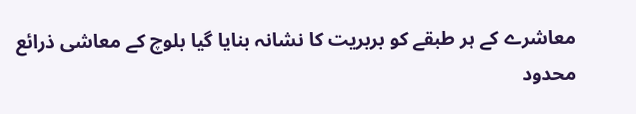معاشرے کے ہر طبقے کو بربریت کا نشانہ بنایا گیا بلوچ کے معاشی ذرائع محدود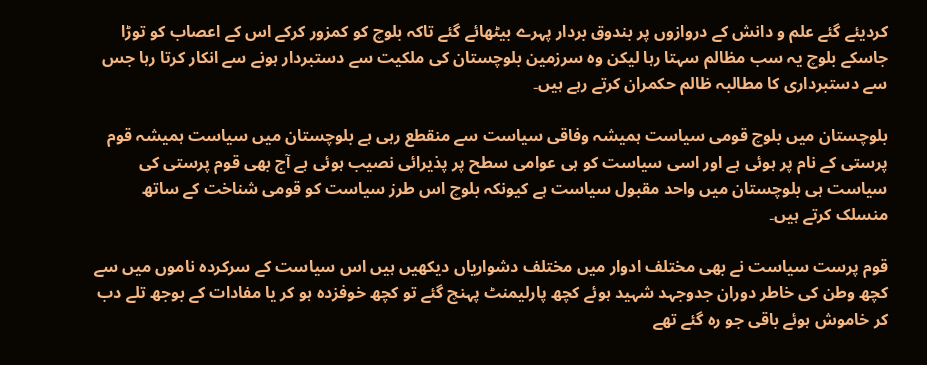کردیئے گئے علم و دانش کے دروازوں پر بندوق بردار پہرے بیٹھائے گئے تاکہ بلوچ کو کمزور کرکے اس کے اعصاب کو توڑا جاسکے بلوچ یہ سب مظالم سہتا رہا لیکن وہ سرزمین بلوچستان کی ملکیت سے دستبردار ہونے سے انکار کرتا رہا جس سے دستبرداری کا مطالبہ ظالم حکمران کرتے رہے ہیں۔

بلوچستان میں بلوچ قومی سیاست ہمیشہ وفاقی سیاست سے منقطع رہی ہے بلوچستان میں سیاست ہمیشہ قوم پرستی کے نام پر ہوئی ہے اور اسی سیاست کو ہی عوامی سطح پر پذیرائی نصیب ہوئی ہے آج بھی قوم پرستی کی سیاست ہی بلوچستان میں واحد مقبول سیاست ہے کیونکہ بلوچ اس طرز سیاست کو قومی شناخت کے ساتھ منسلک کرتے ہیں۔

قوم پرست سیاست نے بھی مختلف ادوار میں مختلف دشواریاں دیکھیں ہیں اس سیاست کے سرکردہ ناموں میں سے کچھ وطن کی خاطر دوران جدوجہد شہید ہوئے کچھ پارلیمنٹ پہنچ گئے تو کچھ خوفزدہ ہو کر یا مفادات کے بوجھ تلے دب کر خاموش ہوئے باقی جو رہ گئے تھے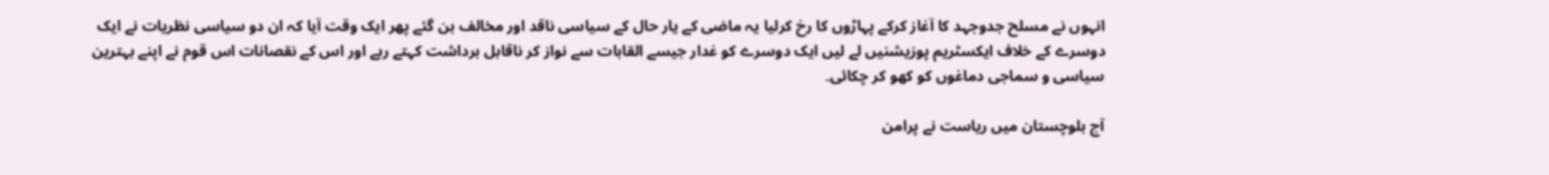انہوں نے مسلح جدوجہد کا آغاز کرکے پہاڑوں کا رخ کرلیا یہ ماضی کے یار حال کے سیاسی ناقد اور مخالف بن گئے پھر ایک وقت آیا کہ ان دو سیاسی نظریات نے ایک دوسرے کے خلاف ایکسٹریم پوزیشنیں لے لیں ایک دوسرے کو غدار جیسے القابات سے نواز کر ناقابل برداشت کہتے رہے اور اس کے نقصانات اس قوم نے اپنے بہترین سیاسی و سماجی دماغوں کو کھو کر چکائی۔

آج بلوچستان میں ریاست نے پرامن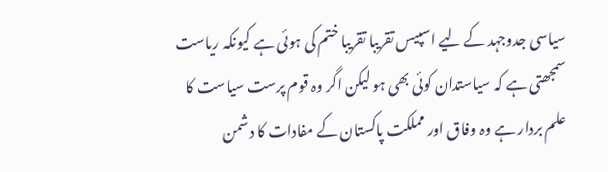سیاسی جدوجہد کے لیے اسپیس تقریبا تقریبا ختم کی ہوئی ہے کیونکہ ریاست سمجھتی ہے کہ سیاستدان کوئی بھی ہو لیکن اگر وہ قوم پرست سیاست کا علم بردار ہے وہ وفاق اور مملکت پاکستان کے مفادات کا دشمن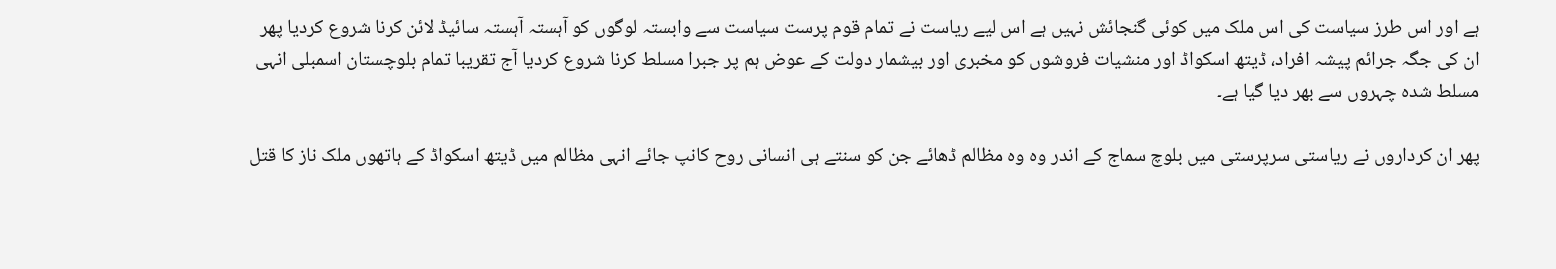ہے اور اس طرز سیاست کی اس ملک میں کوئی گنجائش نہیں ہے اس لیے ریاست نے تمام قوم پرست سیاست سے وابستہ لوگوں کو آہستہ آہستہ سائیڈ لائن کرنا شروع کردیا پھر ان کی جگہ جرائم پیشہ افراد، ڈیتھ اسکواڈ اور منشیات فروشوں کو مخبری اور بیشمار دولت کے عوض ہم پر جبرا مسلط کرنا شروع کردیا آج تقریبا تمام بلوچستان اسمبلی انہی مسلط شدہ چہروں سے بھر دیا گیا ہے۔

پھر ان کرداروں نے ریاستی سرپرستی میں بلوچ سماج کے اندر وہ وہ مظالم ڈھائے جن کو سنتے ہی انسانی روح کانپ جائے انہی مظالم میں ڈیتھ اسکواڈ کے ہاتھوں ملک ناز کا قتل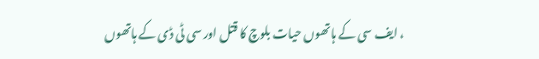، ایف سی کے ہاتھوں حیات بلوچ کا قتل اور سی ٹی ڈی کے ہاتھوں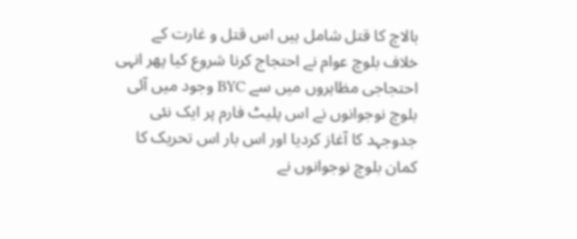بالاچ کا قتل شامل ہیں اس قتل و غارت کے خلاف بلوچ عوام نے احتجاج کرنا شروع کیا پھر انہی احتجاجی مظاہروں میں سے BYC وجود میں آئی بلوچ نوجوانوں نے اس پلیٹ فارم پر ایک نئی جدوجہد کا آغاز کردیا اور اس بار اس تحریک کا کمان بلوچ نوجوانوں نے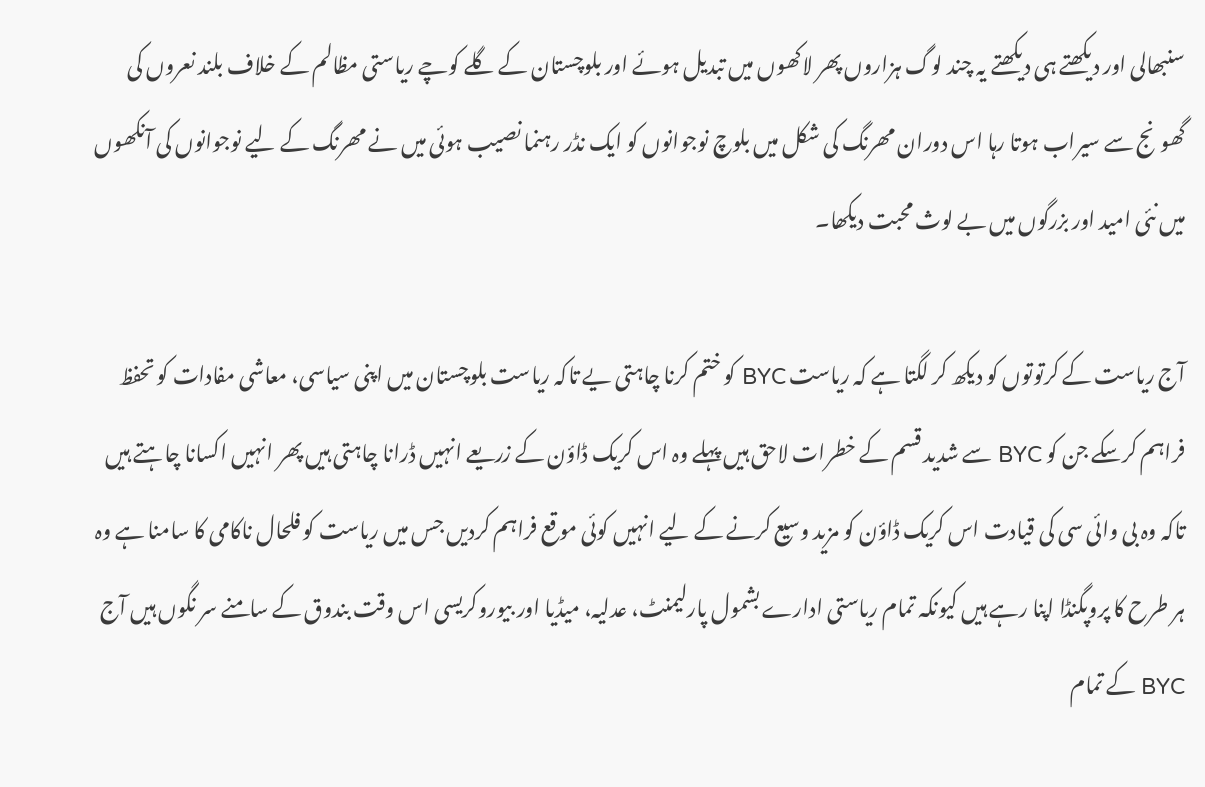سنبھالی اور دیکھتے ہی دیکھتے یہ چند لوگ ہزاروں پھر لاکھوں میں تبدیل ہوئے اور بلوچستان کے گلے کوچے ریاستی مظالم کے خلاف بلند نعروں کی گھونج سے سیراب ہوتا رہا اس دوران مھرنگ کی شکل میں بلوچ نوجوانوں کو ایک نڈر رہنما نصیب ہوئی میں نے مھرنگ کے لیے نوجوانوں کی آنکھوں میں نئی امید اور بزرگوں میں بے لوث محبت دیکھا۔

آج ریاست کے کرتوتوں کو دیکھ کر لگتا ہے کہ ریاست BYC کو ختم کرنا چاہتی یے تاکہ ریاست بلوچستان میں اپنی سیاسی، معاشی مفادات کو تحفظ فراہم کرسکے جن کو BYC سے شدید قسم کے خطرات لاحق ہیں پہلے وہ اس کریک ڈاؤن کے زریعے انہیں ڈرانا چاہتی ہیں پھر انہیں اکسانا چاہتے ہیں تاکہ وہ بی وائی سی کی قیادت اس کریک ڈاؤن کو مزید وسیع کرنے کے لیے انہیں کوئی موقع فراہم کردیں جس میں ریاست کو فلحال ناکامی کا سامنا ہے وہ ہر طرح کا پروپگنڈا اپنا رہے ہیں کیونکہ تمام ریاستی ادارے بشمول پارلیمنٹ، عدلیہ، میڈیا اور بیوروکریسی اس وقت بندوق کے سامنے سر نگوں ہیں آج BYC کے تمام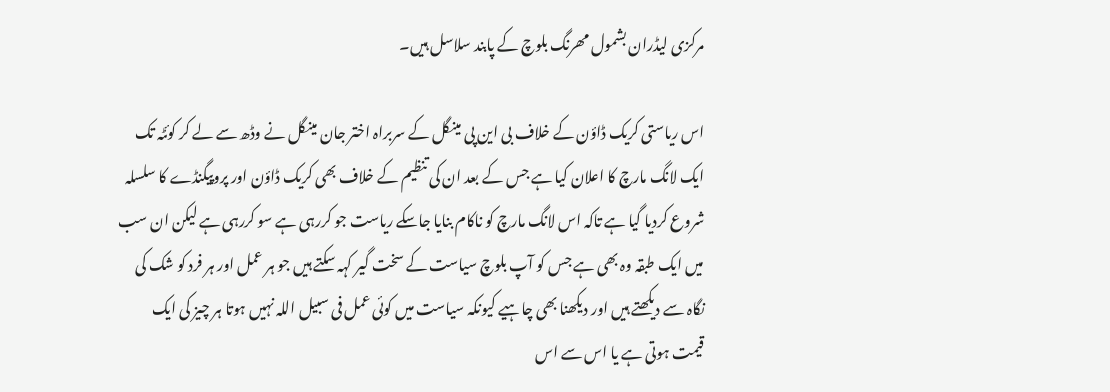مرکزی لیڈران بشمول مھرنگ بلوچ کے پابند سلاسل ہیں۔

اس ریاستی کریک ڈاؤن کے خلاف بی این پی مینگل کے سربراہ اختر جان مینگل نے وڈھ سے لے کر کوئٹہ تک ایک لانگ مارچ کا اعلان کیا ہے جس کے بعد ان کی تنظیم کے خلاف بھی کریک ڈاؤن اور پروپیگنڈے کا سلسلہ شروع کردیا گیا ہے تاکہ اس لانگ مارچ کو ناکام بنایا جاسکے ریاست جو کررہی ہے سو کررہی ہے لیکن ان سب میں ایک طبقہ وہ بھی ہے جس کو آپ بلوچ سیاست کے سخت گیر کہہ سکتے ہیں جو ہر عمل اور ہر فرد کو شک کی نگاہ سے دیکھتے ہیں اور دیکھنا بھی چاہیے کیونکہ سیاست میں کوئی عمل فی سبیل اللہ نہیں ہوتا ہر چیز کی ایک قیمت ہوتی ہے یا اس سے اس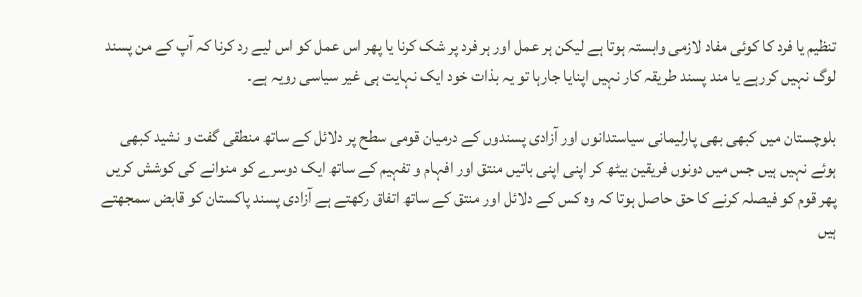تنظیم یا فرد کا کوئی مفاد لازمی وابستہ ہوتا ہے لیکن ہر عمل اور ہر فرد پر شک کرنا یا پھر اس عمل کو اس لیے رد کرنا کہ آپ کے من پسند لوگ نہیں کررہے یا مند پسند طریقہ کار نہیں اپنایا جارہا تو یہ بذات خود ایک نہایت ہی غیر سیاسی رویہ ہے۔

بلوچستان میں کبھی بھی پارلیمانی سیاستدانوں اور آزادی پسندوں کے درمیان قومی سطح پر دلائل کے ساتھ منطقی گفت و نشید کبھی ہوئے نہیں ہیں جس میں دونوں فریقین بیٹھ کر اپنی اپنی باتیں منتق اور افہام و تفہیم کے ساتھ ایک دوسرے کو منوانے کی کوشش کریں پھر قوم کو فیصلہ کرنے کا حق حاصل ہوتا کہ وہ کس کے دلائل اور منتق کے ساتھ اتفاق رکھتے ہے آزادی پسند پاکستان کو قابض سمجھتے ہیں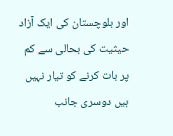اور بلوچستان کی ایک آزاد حیثیت کی بحالی سے کم پر بات کرنے کو تیار نہیں ہیں دوسری جانب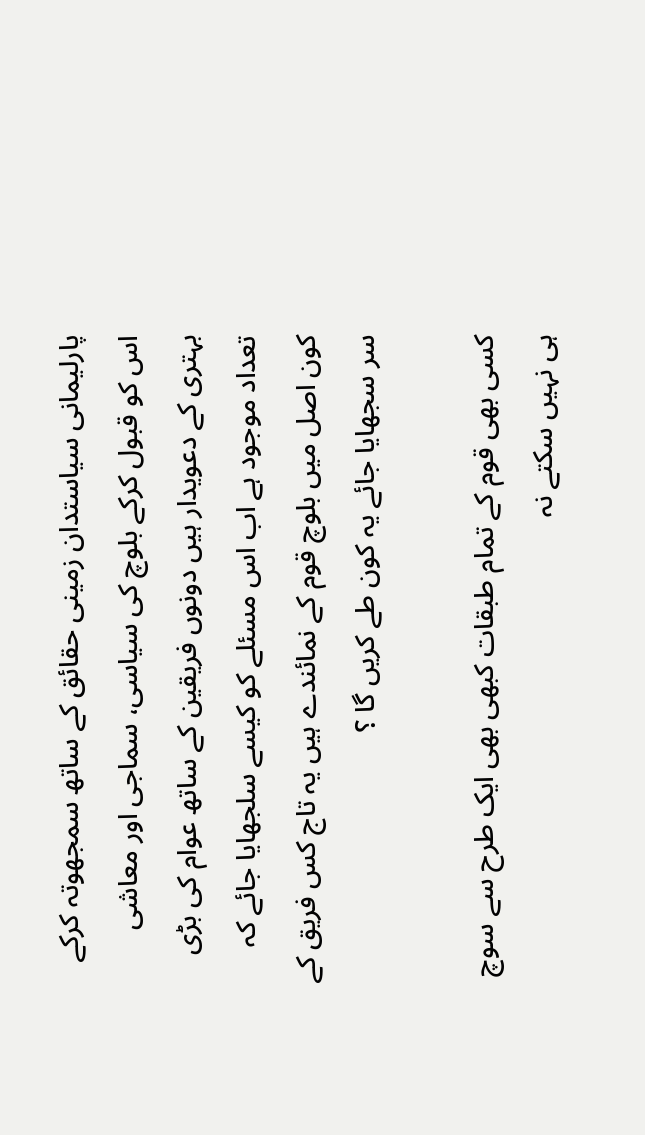پارلیمانی سیاستدان زمینی حقائق کے ساتھ سمجھوتہ کرکے اس کو قبول کرکے بلوچ کی سیاسی، سماجی اور معاشی بہتری کے دعویدار ہیں دونوں فریقین کے ساتھ عوام کی بڑی تعداد موجود ہے اب اس مسئلے کو کیسے سلجھایا جائے کہ کون اصل میں بلوچ قوم کے نمائندے ہیں یہ تاج کس فریق کے سر سجھایا جائے یہ کون طے کریں گا ؟

کسی بھی قوم کے تمام طبقات کبھی بھی ایک طرح سے سوچ ہی نہیں سکتے نہ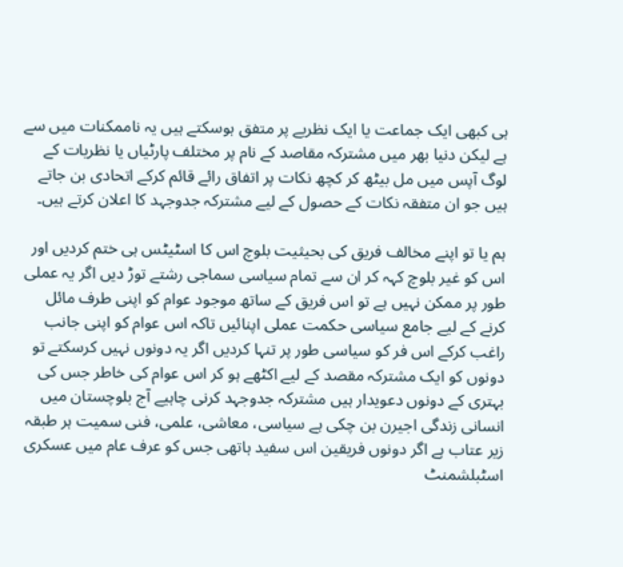ہی کبھی ایک جماعت یا ایک نظریے پر متفق ہوسکتے ہیں یہ ناممکنات میں سے ہے لیکن دنیا بھر میں مشترکہ مقاصد کے نام پر مختلف پارٹیاں یا نظریات کے لوگ آپس میں مل بیٹھ کر کچھ نکات پر اتفاق رائے قائم کرکے اتحادی بن جاتے ہیں جو ان متفقہ نکات کے حصول کے لیے مشترکہ جدوجہد کا اعلان کرتے ہیں۔

ہم یا تو اپنے مخالف فریق کی بحیثیت بلوچ اس کا اسٹیٹس ہی ختم کردیں اور اس کو غیر بلوچ کہہ کر ان سے تمام سیاسی سماجی رشتے توڑ دیں اگر یہ عملی طور پر ممکن نہیں ہے تو اس فریق کے ساتھ موجود عوام کو اپنی طرف مائل کرنے کے لیے جامع سیاسی حکمت عملی اپنائیں تاکہ اس عوام کو اپنی جانب راغب کرکے اس فر کو سیاسی طور پر تنہا کردیں اگر یہ دونوں نہیں کرسکتے تو دونوں کو ایک مشترکہ مقصد کے لیے اکٹھے ہو کر اس عوام کی خاطر جس کی بہتری کے دونوں دعویدار ہیں مشترکہ جدوجہد کرنی چاہیے آج بلوچستان میں انسانی زندگی اجیرن بن چکی ہے سیاسی، معاشی، علمی، فنی سمیت ہر طبقہ زیر عتاب ہے اگر دونوں فریقین اس سفید ہاتھی جس کو عرف عام میں عسکری اسٹبلشمنٹ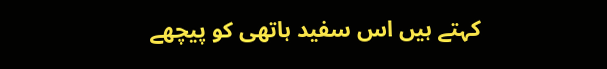کہتے ہیں اس سفید ہاتھی کو پیچھے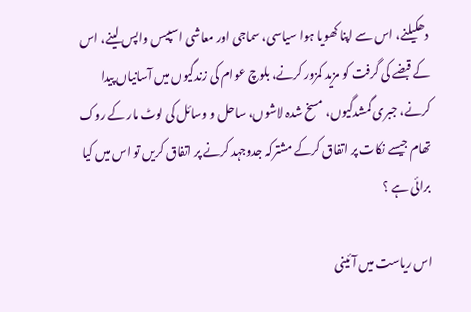دھکیلنے، اس سے اپنا کھویا ہوا سیاسی، سماجی اور معاشی اسپیس واپس لینے، اس کے قبضے کی گرفت کو مزید کمزور کرنے، بلوچ عوام کی زندگیوں میں آسانیاں پیدا کرنے، جبری گمشدگیوں، مسخ شدہ لاشوں، ساحل و وسائل کی لوٹ مار کے روک تھام جیسے نکات پر اتفاق کرکے مشترکہ جدوجہد کرنے پر اتفاق کریں تو اس میں کیا برائی ہے ؟

اس ریاست میں آئینی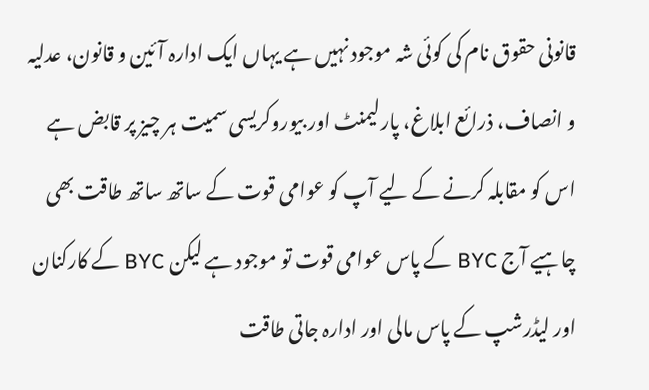قانونی حقوق نام کی کوئی شہ موجود نہیں ہے یہاں ایک ادارہ آئین و قانون، عدلیہ و انصاف، ذرائع ابلاغ، پارلیمنٹ اور بیوروکریسی سمیت ہر چیز پر قابض ہے اس کو مقابلہ کرنے کے لیے آپ کو عوامی قوت کے ساتھ ساتھ طاقت بھی چاہیے آج BYC کے پاس عوامی قوت تو موجود ہے لیکن BYC کے کارکنان اور لیڈرشپ کے پاس مالی اور ادارہ جاتی طاقت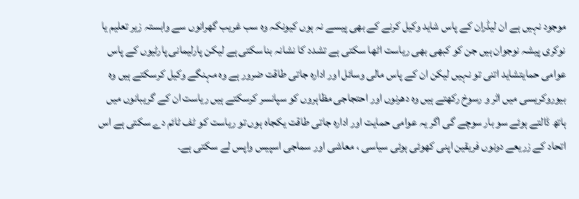موجود نہیں ہے ان لیڈران کے پاس شاید وکیل کرنے کے بھی پیسے نہ ہوں کیونکہ وہ سب غریب گھرانوں سے وابستہ زیر تعلیم یا نوکری پیشہ نوجوان ہیں جن کو کبھی بھی ریاست اٹھا سکتی ہے تشدد کا نشانہ بناسکتی ہے لیکن پارلیمانی پارٹیوں کے پاس عوامی حمایتشاید اتنی تو نہیں لیکن ان کے پاس مالی وسائل اور ادارہ جاتی طاقت ضرور ہے وہ مہنگے وکیل کرسکتے ہیں وہ بیوروکریسی میں اثر و رسوخ رکھتے ہیں وہ دھرنوں اور احتجاجی مظاہروں کو سپانسر کرسکتے ہیں ریاست ان کے گریبانوں میں ہاتھ ڈالتے ہوئے سو بار سوچے گی اگر یہ عوامی حمایت اور ادارہ جاتی طاقت یکجاہ ہوں تو ریاست کو ٹف ٹائم دے سکتی ہے اس اتحاد کے زریعے دونوں فریقین اپنی کھوئی ہوئی سیاسی ، معاشی اور سماجی اسپیس واپس لے سکتی ہے۔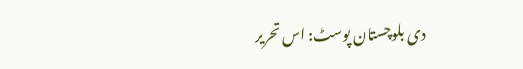دی بلوچستان پوسٹ: اس تحریر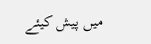میں پیش کیئے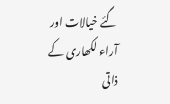گئے خیالات اور آراء لکھاری کے ذاتی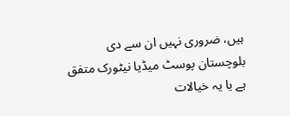ہیں، ضروری نہیں ان سے دی بلوچستان پوسٹ میڈیا نیٹورک متفق ہے یا یہ خیالات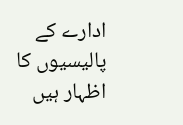ادارے کے پالیسیوں کا اظہار ہیں